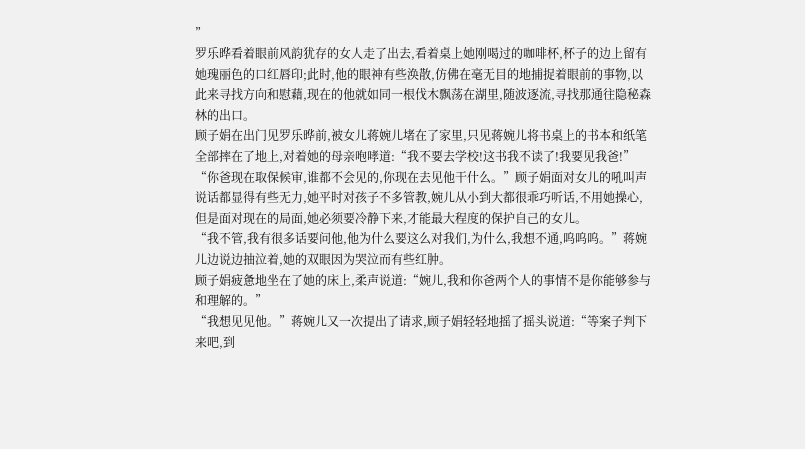”
罗乐晔看着眼前风韵犹存的女人走了出去,看着桌上她刚喝过的咖啡杯,杯子的边上留有她瑰丽色的口红唇印;此时,他的眼神有些涣散,仿佛在毫无目的地捕捉着眼前的事物,以此来寻找方向和慰藉,现在的他就如同一根伐木飘荡在湖里,随波逐流,寻找那通往隐秘森林的出口。
顾子娟在出门见罗乐晔前,被女儿蒋婉儿堵在了家里,只见蒋婉儿将书桌上的书本和纸笔全部摔在了地上,对着她的母亲咆哮道:“我不要去学校!这书我不读了!我要见我爸!”
“你爸现在取保候审,谁都不会见的,你现在去见他干什么。”顾子娟面对女儿的吼叫声说话都显得有些无力,她平时对孩子不多管教,婉儿从小到大都很乖巧听话,不用她操心,但是面对现在的局面,她必须要冷静下来,才能最大程度的保护自己的女儿。
“我不管,我有很多话要问他,他为什么要这么对我们,为什么,我想不通,呜呜呜。”蒋婉儿边说边抽泣着,她的双眼因为哭泣而有些红肿。
顾子娟疲惫地坐在了她的床上,柔声说道:“婉儿,我和你爸两个人的事情不是你能够参与和理解的。”
“我想见见他。”蒋婉儿又一次提出了请求,顾子娟轻轻地摇了摇头说道:“等案子判下来吧,到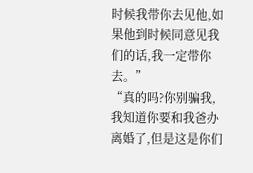时候我带你去见他,如果他到时候同意见我们的话,我一定带你去。”
“真的吗?你别骗我,我知道你要和我爸办离婚了,但是这是你们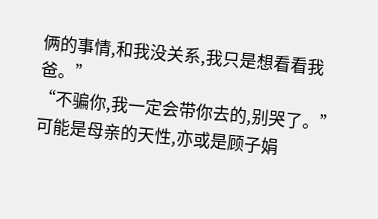俩的事情,和我没关系,我只是想看看我爸。”
“不骗你,我一定会带你去的,别哭了。”可能是母亲的天性,亦或是顾子娟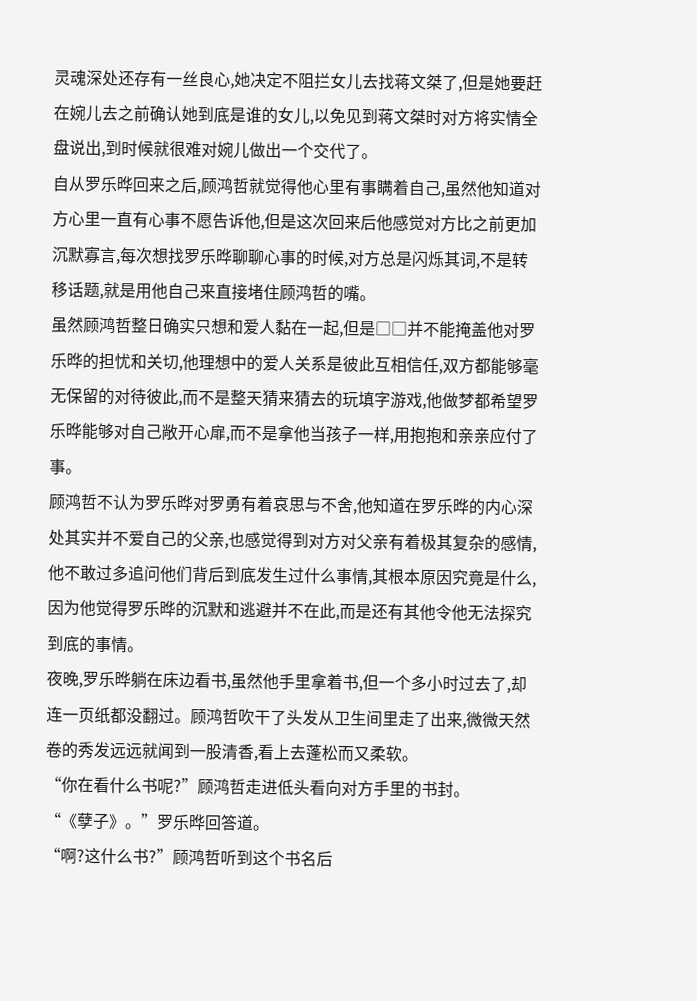灵魂深处还存有一丝良心,她决定不阻拦女儿去找蒋文桀了,但是她要赶在婉儿去之前确认她到底是谁的女儿,以免见到蒋文桀时对方将实情全盘说出,到时候就很难对婉儿做出一个交代了。
自从罗乐晔回来之后,顾鸿哲就觉得他心里有事瞒着自己,虽然他知道对方心里一直有心事不愿告诉他,但是这次回来后他感觉对方比之前更加沉默寡言,每次想找罗乐晔聊聊心事的时候,对方总是闪烁其词,不是转移话题,就是用他自己来直接堵住顾鸿哲的嘴。
虽然顾鸿哲整日确实只想和爱人黏在一起,但是□□并不能掩盖他对罗乐晔的担忧和关切,他理想中的爱人关系是彼此互相信任,双方都能够毫无保留的对待彼此,而不是整天猜来猜去的玩填字游戏,他做梦都希望罗乐晔能够对自己敞开心扉,而不是拿他当孩子一样,用抱抱和亲亲应付了事。
顾鸿哲不认为罗乐晔对罗勇有着哀思与不舍,他知道在罗乐晔的内心深处其实并不爱自己的父亲,也感觉得到对方对父亲有着极其复杂的感情,他不敢过多追问他们背后到底发生过什么事情,其根本原因究竟是什么,因为他觉得罗乐晔的沉默和逃避并不在此,而是还有其他令他无法探究到底的事情。
夜晚,罗乐晔躺在床边看书,虽然他手里拿着书,但一个多小时过去了,却连一页纸都没翻过。顾鸿哲吹干了头发从卫生间里走了出来,微微天然卷的秀发远远就闻到一股清香,看上去蓬松而又柔软。
“你在看什么书呢?”顾鸿哲走进低头看向对方手里的书封。
“《孽子》。”罗乐晔回答道。
“啊?这什么书?”顾鸿哲听到这个书名后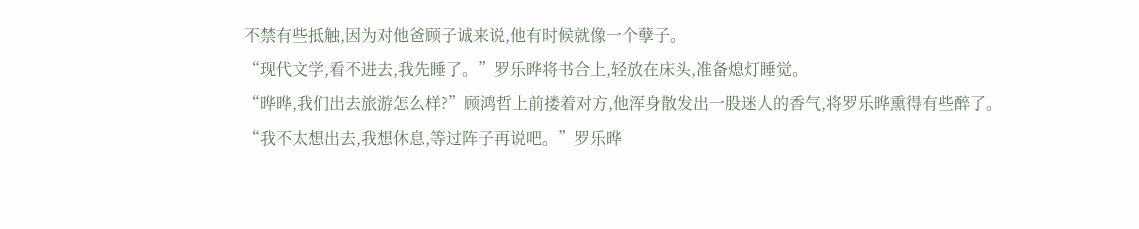不禁有些抵触,因为对他爸顾子诚来说,他有时候就像一个孽子。
“现代文学,看不进去,我先睡了。”罗乐晔将书合上,轻放在床头,准备熄灯睡觉。
“晔晔,我们出去旅游怎么样?”顾鸿哲上前搂着对方,他浑身散发出一股迷人的香气,将罗乐晔熏得有些醉了。
“我不太想出去,我想休息,等过阵子再说吧。”罗乐晔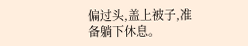偏过头,盖上被子,准备躺下休息。